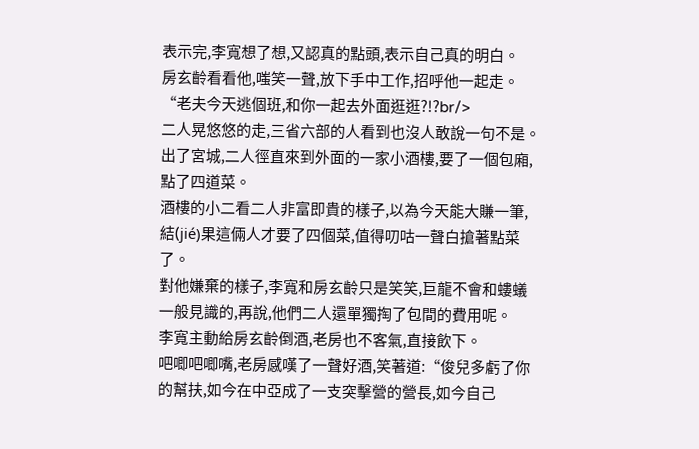表示完,李寬想了想,又認真的點頭,表示自己真的明白。
房玄齡看看他,嗤笑一聲,放下手中工作,招呼他一起走。
“老夫今天逃個班,和你一起去外面逛逛?!?br/>
二人晃悠悠的走,三省六部的人看到也沒人敢說一句不是。
出了宮城,二人徑直來到外面的一家小酒樓,要了一個包廂,點了四道菜。
酒樓的小二看二人非富即貴的樣子,以為今天能大賺一筆,結(jié)果這倆人才要了四個菜,值得叨咕一聲白搶著點菜了。
對他嫌棄的樣子,李寬和房玄齡只是笑笑,巨龍不會和螻蟻一般見識的,再說,他們二人還單獨掏了包間的費用呢。
李寬主動給房玄齡倒酒,老房也不客氣,直接飲下。
吧唧吧唧嘴,老房感嘆了一聲好酒,笑著道:“俊兒多虧了你的幫扶,如今在中亞成了一支突擊營的營長,如今自己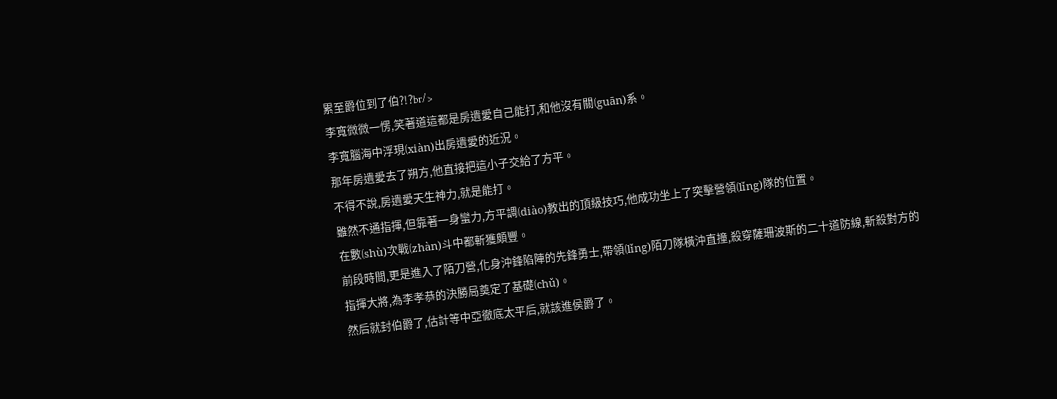累至爵位到了伯?!?br/>
李寬微微一愣,笑著道這都是房遺愛自己能打,和他沒有關(guān)系。
李寬腦海中浮現(xiàn)出房遺愛的近況。
那年房遺愛去了朔方,他直接把這小子交給了方平。
不得不說,房遺愛天生神力,就是能打。
雖然不通指揮,但靠著一身蠻力,方平調(diào)教出的頂級技巧,他成功坐上了突擊營領(lǐng)隊的位置。
在數(shù)次戰(zhàn)斗中都斬獲頗豐。
前段時間,更是進入了陌刀營,化身沖鋒陷陣的先鋒勇士,帶領(lǐng)陌刀隊橫沖直撞,殺穿薩珊波斯的二十道防線,斬殺對方的指揮大將,為李孝恭的決勝局奠定了基礎(chǔ)。
然后就封伯爵了,估計等中亞徹底太平后,就該進侯爵了。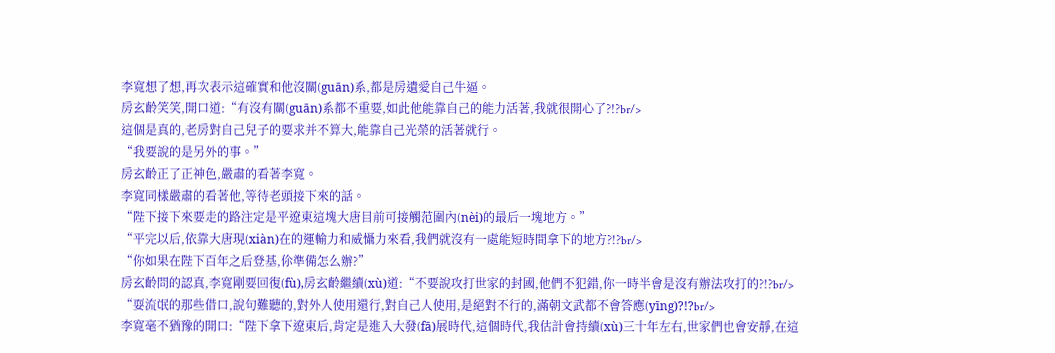李寬想了想,再次表示這確實和他沒關(guān)系,都是房遺愛自己牛逼。
房玄齡笑笑,開口道:“有沒有關(guān)系都不重要,如此他能靠自己的能力活著,我就很開心了?!?br/>
這個是真的,老房對自己兒子的要求并不算大,能靠自己光榮的活著就行。
“我要說的是另外的事。”
房玄齡正了正神色,嚴肅的看著李寬。
李寬同樣嚴肅的看著他,等待老頭接下來的話。
“陛下接下來要走的路注定是平遼東這塊大唐目前可接觸范圍內(nèi)的最后一塊地方。”
“平完以后,依靠大唐現(xiàn)在的運輸力和威懾力來看,我們就沒有一處能短時間拿下的地方?!?br/>
“你如果在陛下百年之后登基,伱準備怎么辦?”
房玄齡問的認真,李寬剛要回復(fù),房玄齡繼續(xù)道:“不要說攻打世家的封國,他們不犯錯,你一時半會是沒有辦法攻打的?!?br/>
“耍流氓的那些借口,說句難聽的,對外人使用還行,對自己人使用,是絕對不行的,滿朝文武都不會答應(yīng)?!?br/>
李寬毫不猶豫的開口:“陛下拿下遼東后,肯定是進入大發(fā)展時代,這個時代,我估計會持續(xù)三十年左右,世家們也會安靜,在這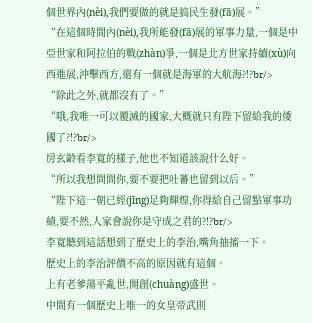個世界內(nèi),我們要做的就是搞民生發(fā)展。”
“在這個時間內(nèi),我所能發(fā)展的軍事力量,一個是中亞世家和阿拉伯的戰(zhàn)爭,一個是北方世家持續(xù)向西進展,沖擊西方,還有一個就是海軍的大航海?!?br/>
“除此之外,就都沒有了。”
“哦,我唯一可以覆滅的國家,大概就只有陛下留給我的倭國了?!?br/>
房玄齡看李寬的樣子,他也不知道該說什么好。
“所以我想問問你,要不要把吐蕃也留到以后。”
“陛下這一朝已經(jīng)足夠輝煌,你得給自己留點軍事功績,要不然,人家會說你是守成之君的?!?br/>
李寬聽到這話想到了歷史上的李治,嘴角抽搐一下。
歷史上的李治評價不高的原因就有這個。
上有老爹蕩平亂世,開創(chuàng)盛世。
中間有一個歷史上唯一的女皇帝武則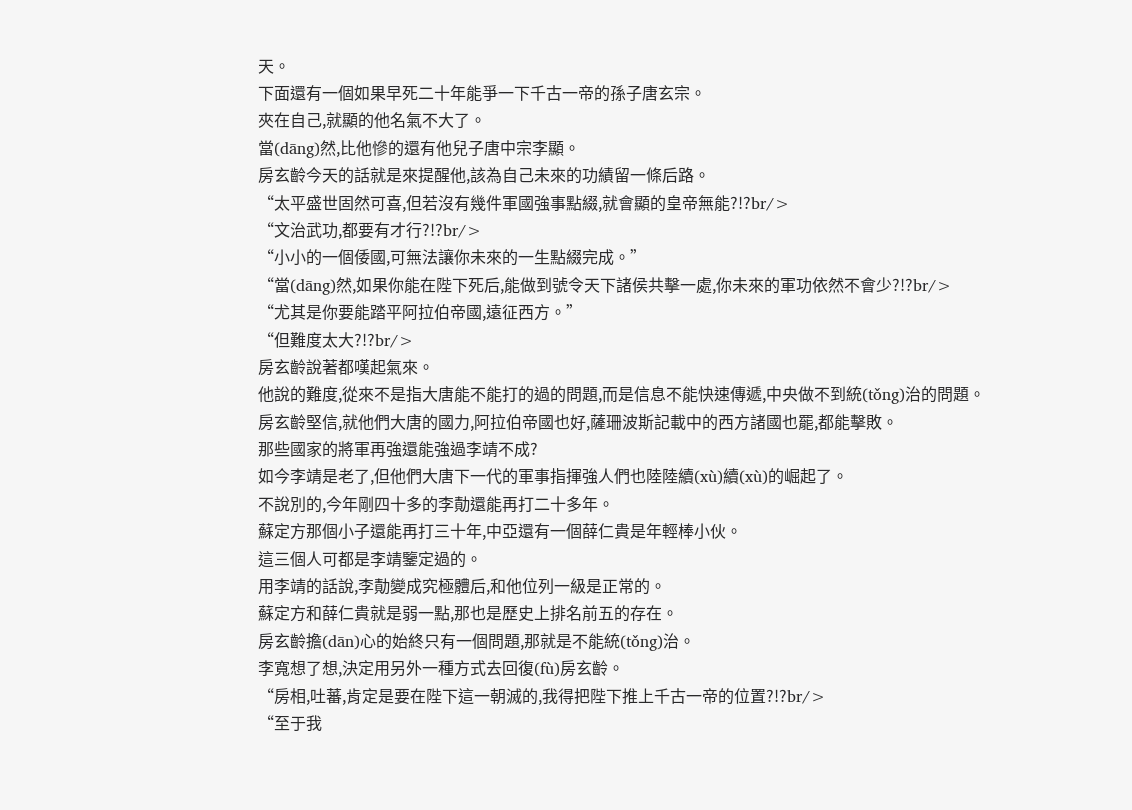天。
下面還有一個如果早死二十年能爭一下千古一帝的孫子唐玄宗。
夾在自己,就顯的他名氣不大了。
當(dāng)然,比他慘的還有他兒子唐中宗李顯。
房玄齡今天的話就是來提醒他,該為自己未來的功績留一條后路。
“太平盛世固然可喜,但若沒有幾件軍國強事點綴,就會顯的皇帝無能?!?br/>
“文治武功,都要有才行?!?br/>
“小小的一個倭國,可無法讓你未來的一生點綴完成。”
“當(dāng)然,如果你能在陛下死后,能做到號令天下諸侯共擊一處,你未來的軍功依然不會少?!?br/>
“尤其是你要能踏平阿拉伯帝國,遠征西方。”
“但難度太大?!?br/>
房玄齡說著都嘆起氣來。
他說的難度,從來不是指大唐能不能打的過的問題,而是信息不能快速傳遞,中央做不到統(tǒng)治的問題。
房玄齡堅信,就他們大唐的國力,阿拉伯帝國也好,薩珊波斯記載中的西方諸國也罷,都能擊敗。
那些國家的將軍再強還能強過李靖不成?
如今李靖是老了,但他們大唐下一代的軍事指揮強人們也陸陸續(xù)續(xù)的崛起了。
不說別的,今年剛四十多的李勣還能再打二十多年。
蘇定方那個小子還能再打三十年,中亞還有一個薛仁貴是年輕棒小伙。
這三個人可都是李靖鑒定過的。
用李靖的話說,李勣變成究極體后,和他位列一級是正常的。
蘇定方和薛仁貴就是弱一點,那也是歷史上排名前五的存在。
房玄齡擔(dān)心的始終只有一個問題,那就是不能統(tǒng)治。
李寬想了想,決定用另外一種方式去回復(fù)房玄齡。
“房相,吐蕃,肯定是要在陛下這一朝滅的,我得把陛下推上千古一帝的位置?!?br/>
“至于我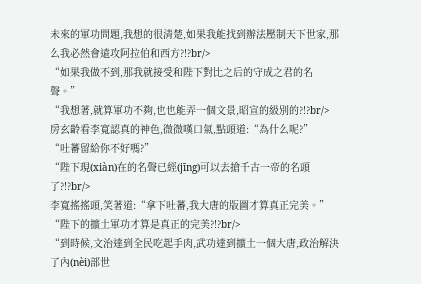未來的軍功問題,我想的很清楚,如果我能找到辦法壓制天下世家,那么我必然會遠攻阿拉伯和西方?!?br/>
“如果我做不到,那我就接受和陛下對比之后的守成之君的名聲。”
“我想著,就算軍功不夠,也也能弄一個文景,昭宣的級別的?!?br/>
房玄齡看李寬認真的神色,微微嘆口氣,點頭道:“為什么呢?”
“吐蕃留給你不好嗎?”
“陛下現(xiàn)在的名聲已經(jīng)可以去搶千古一帝的名頭了?!?br/>
李寬搖搖頭,笑著道:“拿下吐蕃,我大唐的版圖才算真正完美。”
“陛下的擴土軍功才算是真正的完美?!?br/>
“到時候,文治達到全民吃起手肉,武功達到擴土一個大唐,政治解決了內(nèi)部世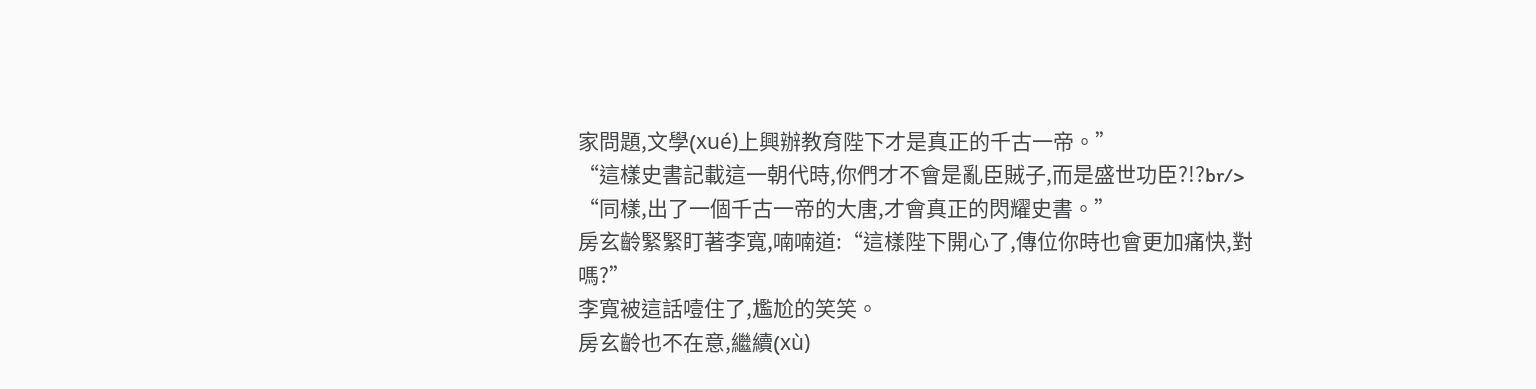家問題,文學(xué)上興辦教育陛下才是真正的千古一帝。”
“這樣史書記載這一朝代時,你們才不會是亂臣賊子,而是盛世功臣?!?br/>
“同樣,出了一個千古一帝的大唐,才會真正的閃耀史書。”
房玄齡緊緊盯著李寬,喃喃道:“這樣陛下開心了,傳位你時也會更加痛快,對嗎?”
李寬被這話噎住了,尷尬的笑笑。
房玄齡也不在意,繼續(xù)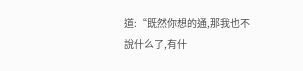道:“既然你想的通,那我也不說什么了,有什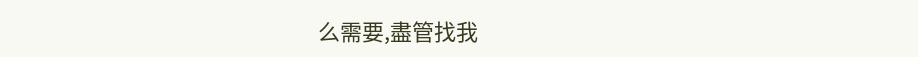么需要,盡管找我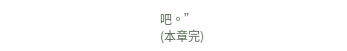吧。”
(本章完)